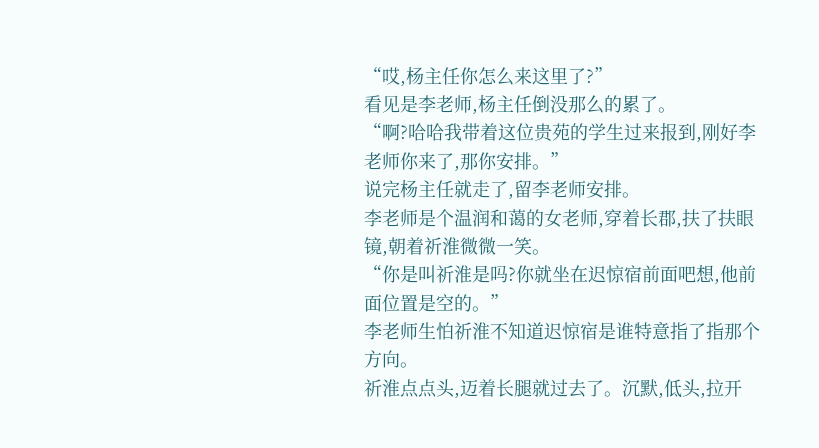“哎,杨主任你怎么来这里了?”
看见是李老师,杨主任倒没那么的累了。
“啊?哈哈我带着这位贵苑的学生过来报到,刚好李老师你来了,那你安排。”
说完杨主任就走了,留李老师安排。
李老师是个温润和蔼的女老师,穿着长郡,扶了扶眼镜,朝着祈淮微微一笑。
“你是叫祈淮是吗?你就坐在迟惊宿前面吧想,他前面位置是空的。”
李老师生怕祈淮不知道迟惊宿是谁特意指了指那个方向。
祈淮点点头,迈着长腿就过去了。沉默,低头,拉开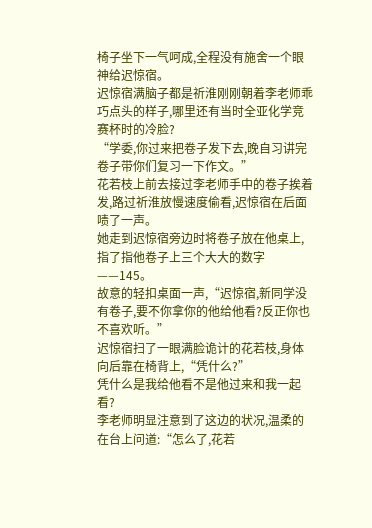椅子坐下一气呵成,全程没有施舍一个眼神给迟惊宿。
迟惊宿满脑子都是祈淮刚刚朝着李老师乖巧点头的样子,哪里还有当时全亚化学竞赛杯时的冷脸?
“学委,你过来把卷子发下去,晚自习讲完卷子带你们复习一下作文。”
花若枝上前去接过李老师手中的卷子挨着发,路过祈淮放慢速度偷看,迟惊宿在后面啧了一声。
她走到迟惊宿旁边时将卷子放在他桌上,指了指他卷子上三个大大的数字——145。
故意的轻扣桌面一声,“迟惊宿,新同学没有卷子,要不你拿你的他给他看?反正你也不喜欢听。”
迟惊宿扫了一眼满脸诡计的花若枝,身体向后靠在椅背上,“凭什么?”
凭什么是我给他看不是他过来和我一起看?
李老师明显注意到了这边的状况,温柔的在台上问道:“怎么了,花若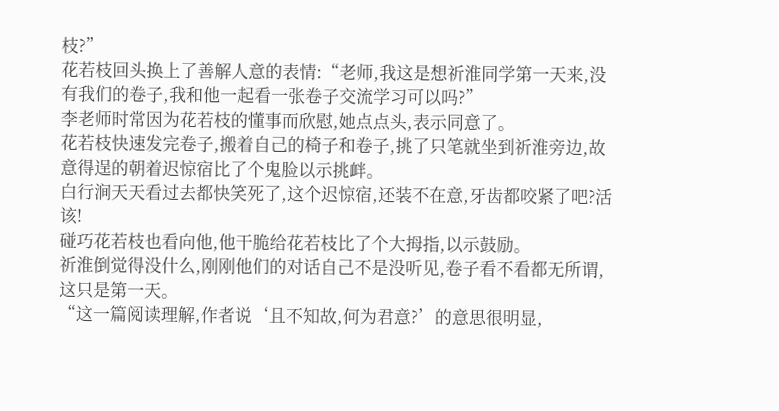枝?”
花若枝回头换上了善解人意的表情:“老师,我这是想祈淮同学第一天来,没有我们的卷子,我和他一起看一张卷子交流学习可以吗?”
李老师时常因为花若枝的懂事而欣慰,她点点头,表示同意了。
花若枝快速发完卷子,搬着自己的椅子和卷子,挑了只笔就坐到祈淮旁边,故意得逞的朝着迟惊宿比了个鬼脸以示挑衅。
白行涧天天看过去都快笑死了,这个迟惊宿,还装不在意,牙齿都咬紧了吧?活该!
碰巧花若枝也看向他,他干脆给花若枝比了个大拇指,以示鼓励。
祈淮倒觉得没什么,刚刚他们的对话自己不是没听见,卷子看不看都无所谓,这只是第一天。
“这一篇阅读理解,作者说‘且不知故,何为君意?’的意思很明显,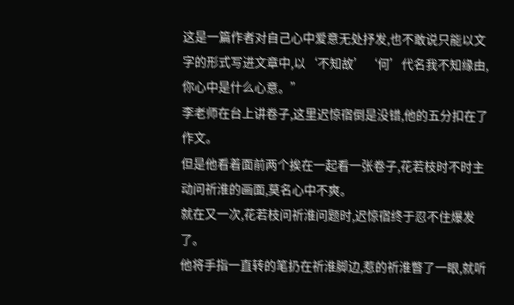这是一篇作者对自己心中爱意无处抒发,也不敢说只能以文字的形式写进文章中,以‘不知故’‘何’代名我不知缘由,你心中是什么心意。”
李老师在台上讲卷子,这里迟惊宿倒是没错,他的五分扣在了作文。
但是他看着面前两个挨在一起看一张卷子,花若枝时不时主动问祈淮的画面,莫名心中不爽。
就在又一次,花若枝问祈淮问题时,迟惊宿终于忍不住爆发了。
他将手指一直转的笔扔在祈淮脚边,惹的祈淮瞥了一眼,就听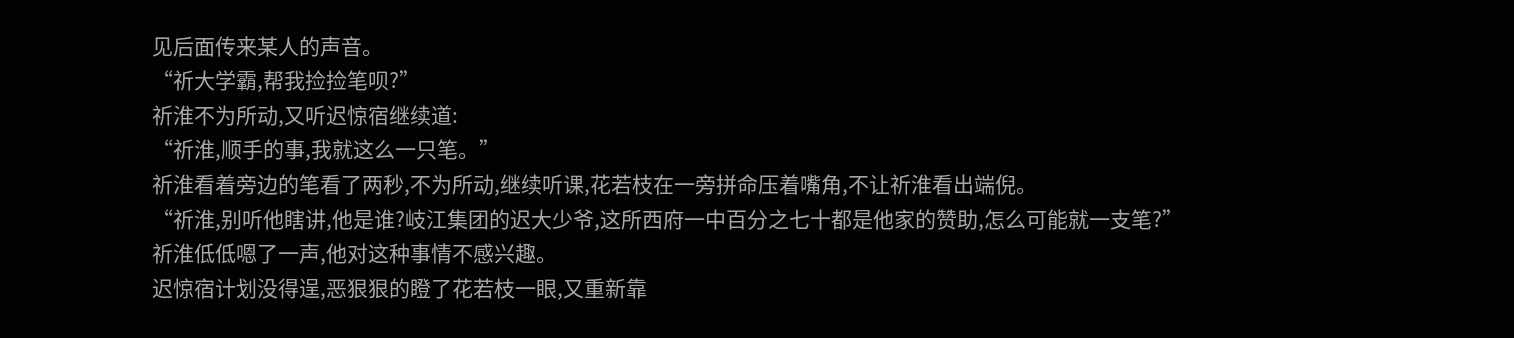见后面传来某人的声音。
“祈大学霸,帮我捡捡笔呗?”
祈淮不为所动,又听迟惊宿继续道:
“祈淮,顺手的事,我就这么一只笔。”
祈淮看着旁边的笔看了两秒,不为所动,继续听课,花若枝在一旁拼命压着嘴角,不让祈淮看出端倪。
“祈淮,别听他瞎讲,他是谁?岐江集团的迟大少爷,这所西府一中百分之七十都是他家的赞助,怎么可能就一支笔?”
祈淮低低嗯了一声,他对这种事情不感兴趣。
迟惊宿计划没得逞,恶狠狠的瞪了花若枝一眼,又重新靠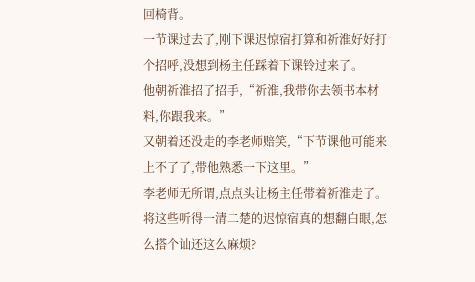回椅背。
一节课过去了,刚下课迟惊宿打算和祈淮好好打个招呼,没想到杨主任踩着下课铃过来了。
他朝祈淮招了招手,“祈淮,我带你去领书本材料,你跟我来。”
又朝着还没走的李老师赔笑,“下节课他可能来上不了了,带他熟悉一下这里。”
李老师无所谓,点点头让杨主任带着祈淮走了。
将这些听得一清二楚的迟惊宿真的想翻白眼,怎么搭个讪还这么麻烦?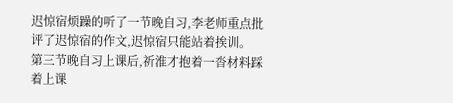迟惊宿烦躁的听了一节晚自习,李老师重点批评了迟惊宿的作文,迟惊宿只能站着挨训。
第三节晚自习上课后,祈淮才抱着一沓材料踩着上课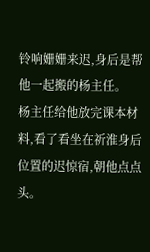铃响姗姗来迟,身后是帮他一起搬的杨主任。
杨主任给他放完课本材料,看了看坐在祈淮身后位置的迟惊宿,朝他点点头。